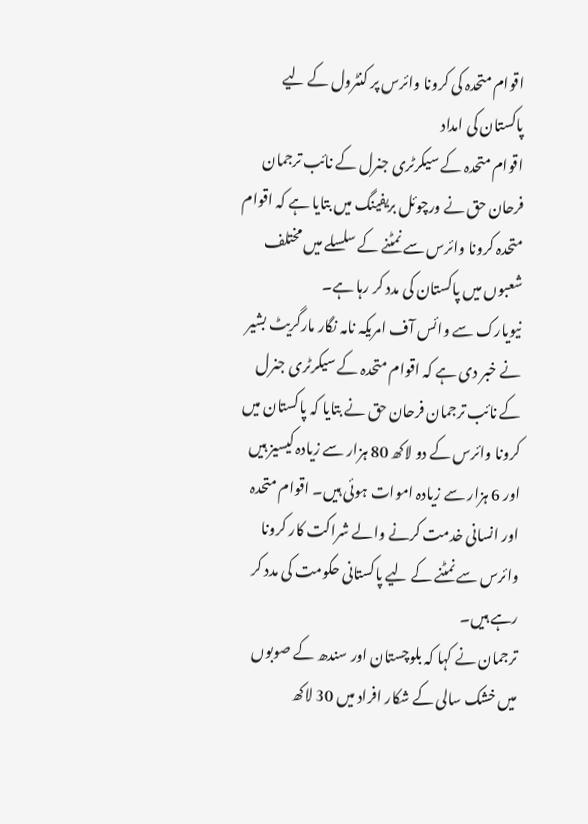اقوام متحدہ کی کرونا وائرس پر کنٹرول کے لیے پاکستان کی امداد
اقوام متحدہ کے سیکرٹری جنرل کے نائب ترجمان فرحان حق نے ورچوئل بریفینگ میں بتایا ہے کہ اقوام متحدہ کرونا وائرس سے نمٹنے کے سلسلے میں مختلف شعبوں میں پاکستان کی مدد کر رہا ہے۔
نیویارک سے وائس آف امریکہ نامہ نگار مارگریٹ بشیر نے خبر دی ہے کہ اقوام متحدہ کے سیکرٹری جنرل کے نائب ترجمان فرحان حق نے بتایا کہ پاکستان میں کرونا وائرس کے دو لاکھ 80 ہزار سے زیادہ کیسیز ہیں اور 6 ہزار سے زیادہ اموات ہوئی ہیں۔ اقوام متحدہ اور انسانی خدمت کرنے والے شراکت کار کرونا وائرس سے نمٹنے کے لیے پاکستانی حکومت کی مدد کر رہے ہیں۔
ترجمان نے کہا کہ بلوچستان اور سندھ کے صوبوں میں خشک سالی کے شکار افراد میں 30 لاکھ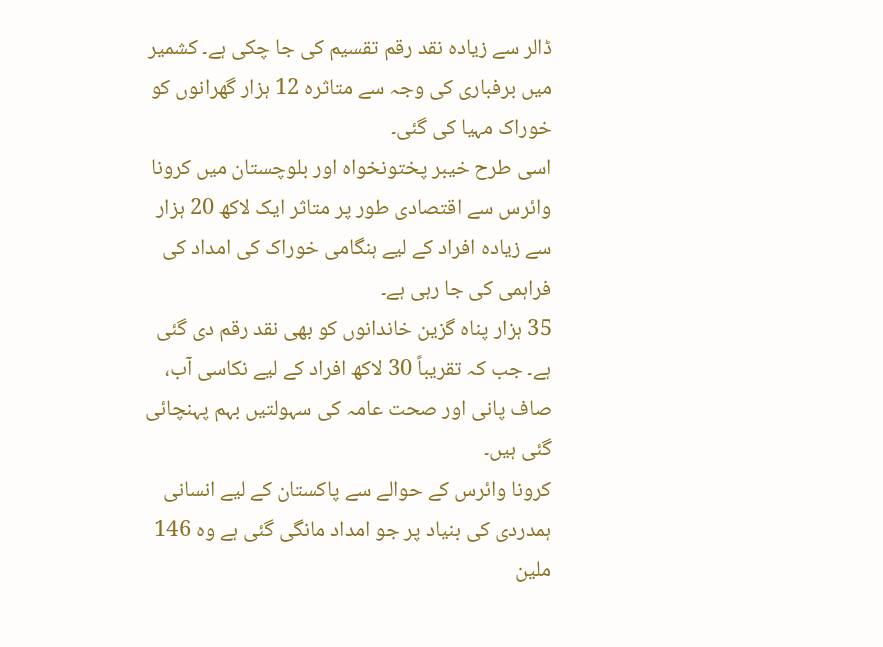ڈالر سے زیادہ نقد رقم تقسیم کی جا چکی ہے۔ کشمیر میں برفباری کی وجہ سے متاثرہ 12 ہزار گھرانوں کو خوراک مہیا کی گئی۔
اسی طرح خیبر پختونخواہ اور بلوچستان میں کرونا وائرس سے اقتصادی طور پر متاثر ایک لاکھ 20 ہزار سے زیادہ افراد کے لیے ہنگامی خوراک کی امداد کی فراہمی کی جا رہی ہے۔
35 ہزار پناہ گزین خاندانوں کو بھی نقد رقم دی گئی ہے۔ جب کہ تقریباً 30 لاکھ افراد کے لیے نکاسی آب، صاف پانی اور صحت عامہ کی سہولتیں بہم پہنچائی گئی ہیں۔
کرونا وائرس کے حوالے سے پاکستان کے لیے انسانی ہمدردی کی بنیاد پر جو امداد مانگی گئی ہے وہ 146 ملین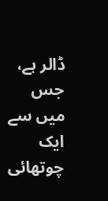ڈالر ہے، جس میں سے ایک چوتھائی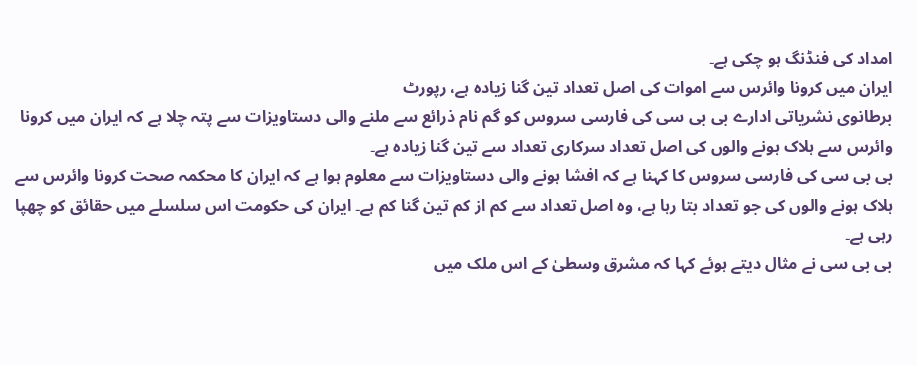امداد کی فنڈنگ ہو چکی ہے۔
ایران میں کرونا وائرس سے اموات کی اصل تعداد تین گنا زیادہ ہے، رپورٹ
برطانوی نشریاتی ادارے بی بی سی کی فارسی سروس کو گم نام ذرائع سے ملنے والی دستاویزات سے پتہ چلا ہے کہ ایران میں کرونا وائرس سے ہلاک ہونے والوں کی اصل تعداد سرکاری تعداد سے تین گنا زیادہ ہے۔
بی بی سی کی فارسی سروس کا کہنا ہے کہ افشا ہونے والی دستاویزات سے معلوم ہوا ہے کہ ایران کا محکمہ صحت کرونا وائرس سے ہلاک ہونے والوں کی جو تعداد بتا رہا ہے، وہ اصل تعداد سے کم از کم تین گنا کم ہے۔ ایران کی حکومت اس سلسلے میں حقائق کو چھپا رہی ہے۔
بی بی سی نے مثال دیتے ہوئے کہا کہ مشرق وسطیٰ کے اس ملک میں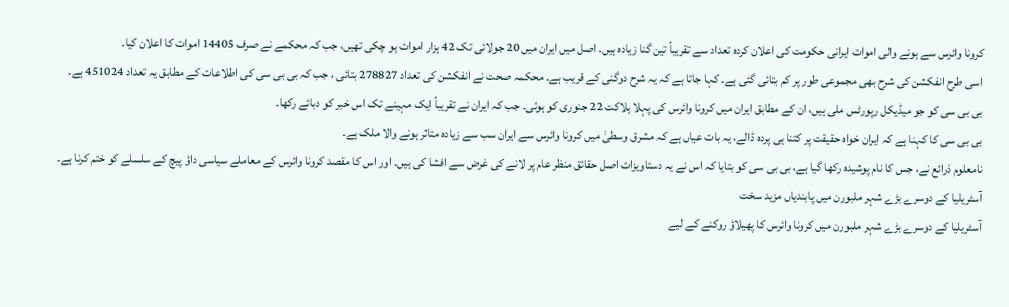کرونا وائرس سے ہونے والی اموات ایرانی حکومت کی اعلان کردہ تعداد سے تقریباً تین گنا زیادہ ہیں۔ اصل میں ایران میں 20 جولائی تک 42 ہزار اموات ہو چکی تھیں، جب کہ محکمے نے صرف 14405 اموات کا اعلان کیا۔
اسی طرح انفکشن کی شرح بھی مجموعی طور پر کم بتائی گئی ہے۔ کہا جاتا ہے کہ یہ شرح دوگنی کے قریب ہے۔ محکمہ صحت نے انفکشن کی تعداد 278827 بتائی ، جب کہ بی بی سی کی اطلاعات کے مطابق یہ تعداد 451024 ہے۔
بی بی سی کو جو میڈیکل رپورٹس ملی ہیں، ان کے مطابق ایران میں کرونا وائرس کی پہلا ہلاکت 22 جنوری کو ہوئی۔ جب کہ ایران نے تقریباً ایک مہینے تک اس خبر کو دبائے رکھا۔
بی بی سی کا کہنا ہے کہ ایران خواہ حقیقت پر کتنا ہی پردہ ڈالے، یہ بات عیاں ہے کہ مشرق وسطیٰ میں کرونا وائرس سے ایران سب سے زیادہ متاثر ہونے والا ملک ہے۔
نامعلوم ذرائع نے، جس کا نام پوشیدہ رکھا گیا ہے، بی بی سی کو بتایا کہ اس نے یہ دستاویزات اصل حقائق منظر عام پر لانے کی غرض سے افشا کی ہیں۔ اور اس کا مقصد کرونا وائرس کے معاملے سیاسی داؤ پیچ کے سلسلے کو ختم کرنا ہے۔
آسٹریلیا کے دوسرے بڑے شہر ملبورن میں پابندیاں مزید سخت
آسٹریلیا کے دوسرے بڑے شہر ملبورن میں کرونا وائرس کا پھیلاؤ روکنے کے لیے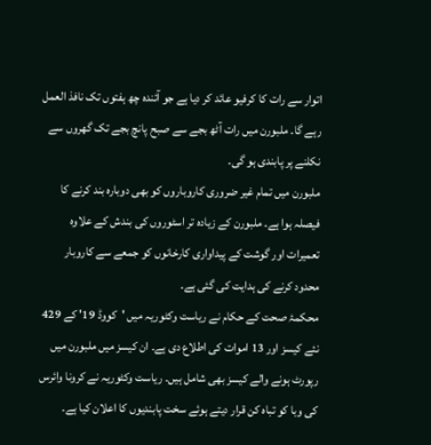اتوار سے رات کا کرفیو عائد کر دیا ہے جو آئندہ چھ ہفتوں تک نافذ العمل رہے گا۔ ملبورن میں رات آٹھ بجے سے صبح پانچ بجے تک گھروں سے نکلنے پر پابندی ہو گی۔
ملبورن میں تمام غیر ضروری کاروباروں کو بھی دوبارہ بند کرنے کا فیصلہ ہوا ہے۔ ملبورن کے زیادہ تر اسٹوروں کی بندش کے علاوہ تعمیرات اور گوشت کے پیداواری کارخانوں کو جمعے سے کاروبار محدود کرنے کی ہدایت کی گئی ہے۔
محکمۂ صحت کے حکام نے ریاست وکٹوریہ میں 'کووڈ 19' کے 429 نئے کیسز اور 13 اموات کی اطلاع دی ہے۔ ان کیسز میں ملبورن میں رپورٹ ہونے والے کیسز بھی شامل ہیں۔ ریاست وکٹوریہ نے کرونا وائرس کی وبا کو تباہ کن قرار دیتے ہوئے سخت پابندیوں کا اعلان کیا ہے۔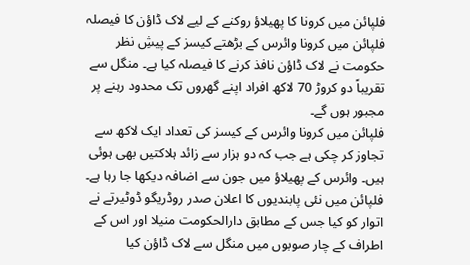فلپائن میں کرونا کا پھیلاؤ روکنے کے لیے لاک ڈاؤن کا فیصلہ
فلپائن میں کرونا وائرس کے بڑھتے کیسز کے پیشِ نظر حکومت نے لاک ڈاؤن نافذ کرنے کا فیصلہ کیا ہے۔ منگل سے تقریباً دو کروڑ 70 لاکھ افراد اپنے گھروں تک محدود رہنے پر مجبور ہوں گے۔
فلپائن میں کرونا وائرس کے کیسز کی تعداد ایک لاکھ سے تجاوز کر چکی ہے جب کہ دو ہزار سے زائد ہلاکتیں بھی ہوئی ہیں۔ وائرس کے پھیلاؤ میں جون سے اضافہ دیکھا جا رہا ہے۔
فلپائن میں نئی پابندیوں کا اعلان صدر روڈریگو ڈوٹیرتے نے اتوار کو کیا جس کے مطابق دارالحکومت منیلا اور اس کے اطراف کے چار صوبوں میں منگل سے لاک ڈاؤن کیا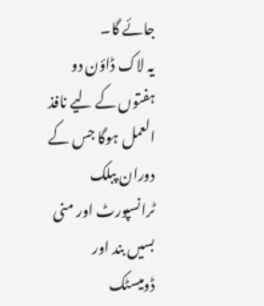جائے گا۔
یہ لاک ڈاؤن دو ہفتوں کے لیے نافذ العمل ہوگا جس کے دوران پبلک ٹرانسپورٹ اور منی بسیں بند اور ڈومیسٹک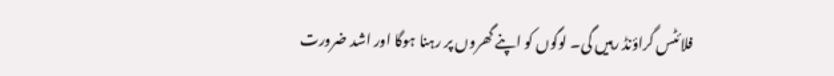فلائٹس گراؤنڈ رہیں گی۔ لوگوں کو اپنے گھروں پر رہنا ہوگا اور اشد ضرورت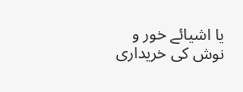یا اشیائے خور و نوش کی خریداری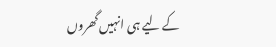کے لیے ہی انہیں گھروں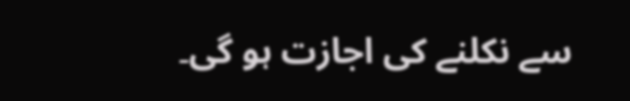سے نکلنے کی اجازت ہو گی۔